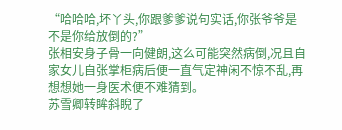“哈哈哈,坏丫头,你跟爹爹说句实话,你张爷爷是不是你给放倒的?”
张相安身子骨一向健朗,这么可能突然病倒,况且自家女儿自张掌柜病后便一直气定神闲不惊不乱,再想想她一身医术便不难猜到。
苏雪卿转眸斜睨了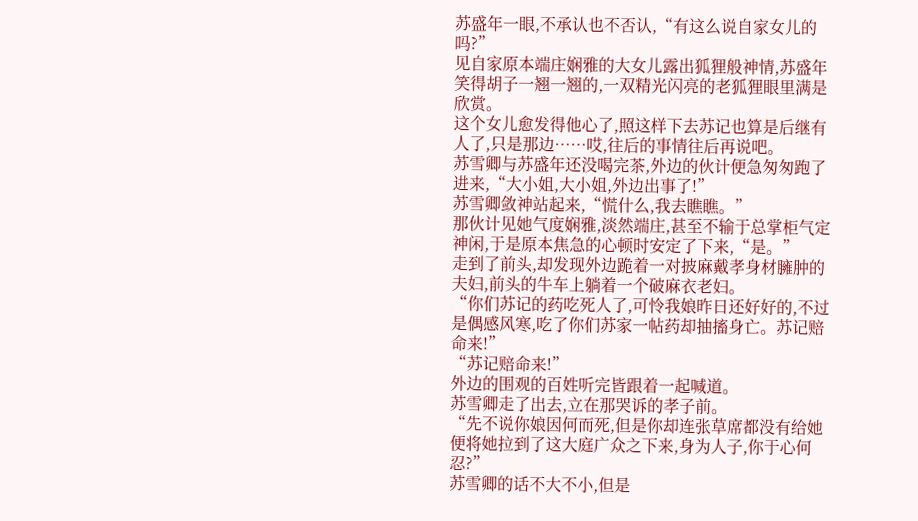苏盛年一眼,不承认也不否认,“有这么说自家女儿的吗?”
见自家原本端庄娴雅的大女儿露出狐狸般神情,苏盛年笑得胡子一翘一翘的,一双精光闪亮的老狐狸眼里满是欣赏。
这个女儿愈发得他心了,照这样下去苏记也算是后继有人了,只是那边……哎,往后的事情往后再说吧。
苏雪卿与苏盛年还没喝完茶,外边的伙计便急匆匆跑了进来,“大小姐,大小姐,外边出事了!”
苏雪卿敛神站起来,“慌什么,我去瞧瞧。”
那伙计见她气度娴雅,淡然端庄,甚至不输于总掌柜气定神闲,于是原本焦急的心顿时安定了下来,“是。”
走到了前头,却发现外边跪着一对披麻戴孝身材臃肿的夫妇,前头的牛车上躺着一个破麻衣老妇。
“你们苏记的药吃死人了,可怜我娘昨日还好好的,不过是偶感风寒,吃了你们苏家一帖药却抽搐身亡。苏记赔命来!”
“苏记赔命来!”
外边的围观的百姓听完皆跟着一起喊道。
苏雪卿走了出去,立在那哭诉的孝子前。
“先不说你娘因何而死,但是你却连张草席都没有给她便将她拉到了这大庭广众之下来,身为人子,你于心何忍?”
苏雪卿的话不大不小,但是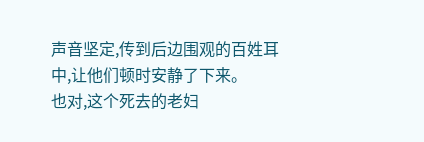声音坚定,传到后边围观的百姓耳中,让他们顿时安静了下来。
也对,这个死去的老妇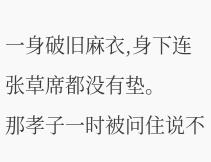一身破旧麻衣,身下连张草席都没有垫。
那孝子一时被问住说不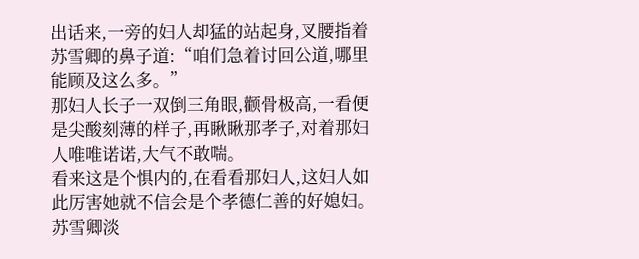出话来,一旁的妇人却猛的站起身,叉腰指着苏雪卿的鼻子道:“咱们急着讨回公道,哪里能顾及这么多。”
那妇人长子一双倒三角眼,颧骨极高,一看便是尖酸刻薄的样子,再瞅瞅那孝子,对着那妇人唯唯诺诺,大气不敢喘。
看来这是个惧内的,在看看那妇人,这妇人如此厉害她就不信会是个孝德仁善的好媳妇。
苏雪卿淡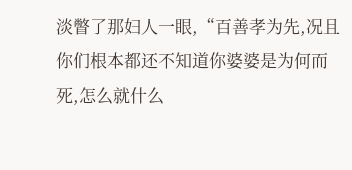淡瞥了那妇人一眼,“百善孝为先,况且你们根本都还不知道你婆婆是为何而死,怎么就什么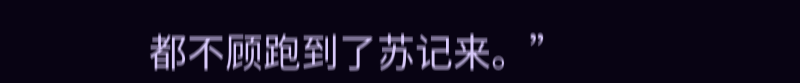都不顾跑到了苏记来。”